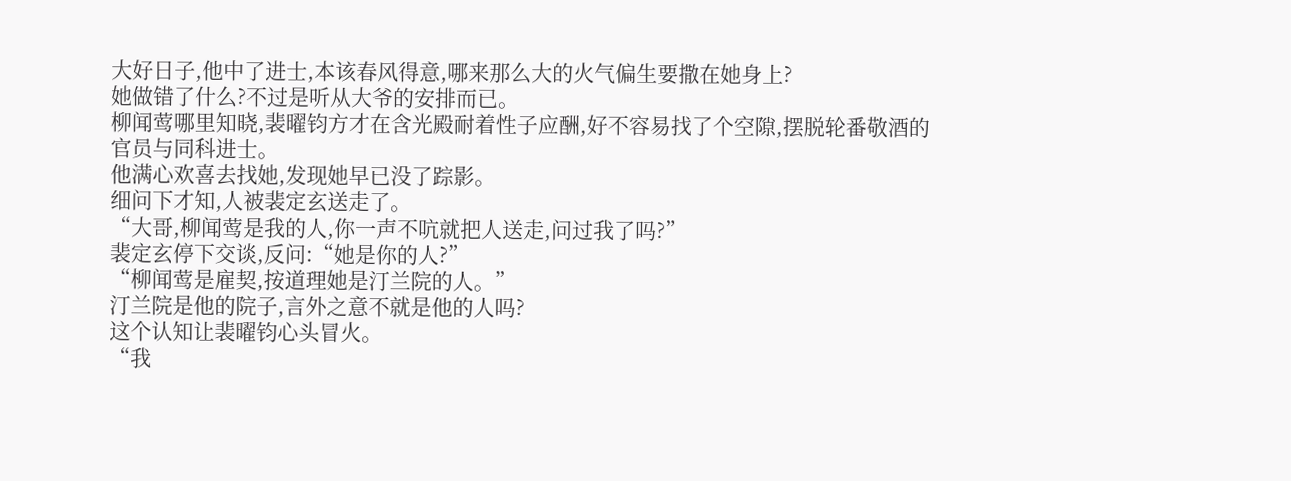大好日子,他中了进士,本该春风得意,哪来那么大的火气偏生要撒在她身上?
她做错了什么?不过是听从大爷的安排而已。
柳闻莺哪里知晓,裴曜钧方才在含光殿耐着性子应酬,好不容易找了个空隙,摆脱轮番敬酒的官员与同科进士。
他满心欢喜去找她,发现她早已没了踪影。
细问下才知,人被裴定玄送走了。
“大哥,柳闻莺是我的人,你一声不吭就把人送走,问过我了吗?”
裴定玄停下交谈,反问:“她是你的人?”
“柳闻莺是雇契,按道理她是汀兰院的人。”
汀兰院是他的院子,言外之意不就是他的人吗?
这个认知让裴曜钧心头冒火。
“我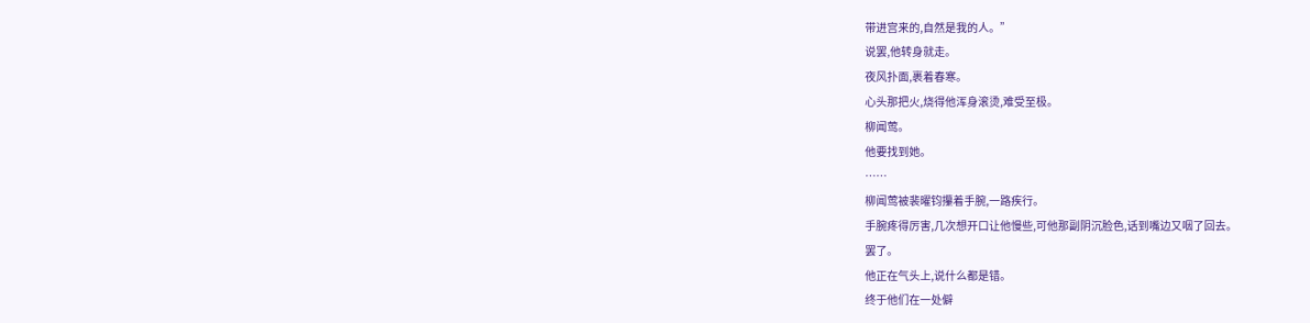带进宫来的,自然是我的人。”
说罢,他转身就走。
夜风扑面,裹着春寒。
心头那把火,烧得他浑身滚烫,难受至极。
柳闻莺。
他要找到她。
……
柳闻莺被裴曜钧攥着手腕,一路疾行。
手腕疼得厉害,几次想开口让他慢些,可他那副阴沉脸色,话到嘴边又咽了回去。
罢了。
他正在气头上,说什么都是错。
终于他们在一处僻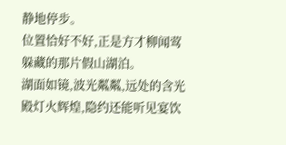静地停步。
位置恰好不好,正是方才柳闻莺躲藏的那片假山湖泊。
湖面如镜,波光粼粼,远处的含光殿灯火辉煌,隐约还能听见宴饮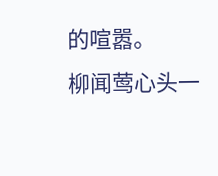的喧嚣。
柳闻莺心头一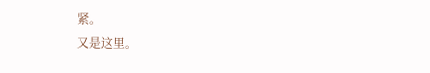紧。
又是这里。